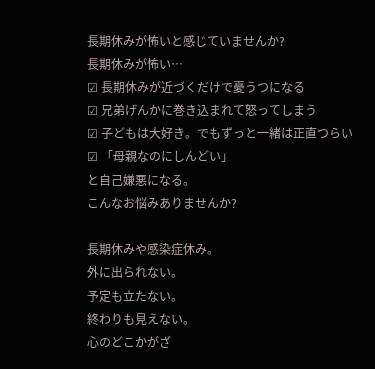長期休みが怖いと感じていませんか?
長期休みが怖い…
☑ 長期休みが近づくだけで憂うつになる
☑ 兄弟げんかに巻き込まれて怒ってしまう
☑ 子どもは大好き。でもずっと一緒は正直つらい
☑ 「母親なのにしんどい」
と自己嫌悪になる。
こんなお悩みありませんか?

長期休みや感染症休み。
外に出られない。
予定も立たない。
終わりも見えない。
心のどこかがざ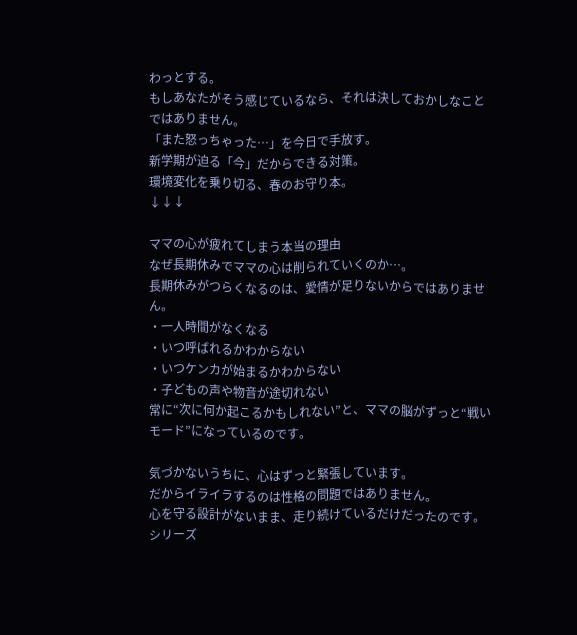わっとする。
もしあなたがそう感じているなら、それは決しておかしなことではありません。
「また怒っちゃった…」を今日で手放す。
新学期が迫る「今」だからできる対策。
環境変化を乗り切る、春のお守り本。
↓↓↓

ママの心が疲れてしまう本当の理由
なぜ長期休みでママの心は削られていくのか…。
長期休みがつらくなるのは、愛情が足りないからではありません。
・一人時間がなくなる
・いつ呼ばれるかわからない
・いつケンカが始まるかわからない
・子どもの声や物音が途切れない
常に“次に何か起こるかもしれない”と、ママの脳がずっと“戦いモード”になっているのです。

気づかないうちに、心はずっと緊張しています。
だからイライラするのは性格の問題ではありません。
心を守る設計がないまま、走り続けているだけだったのです。
シリーズ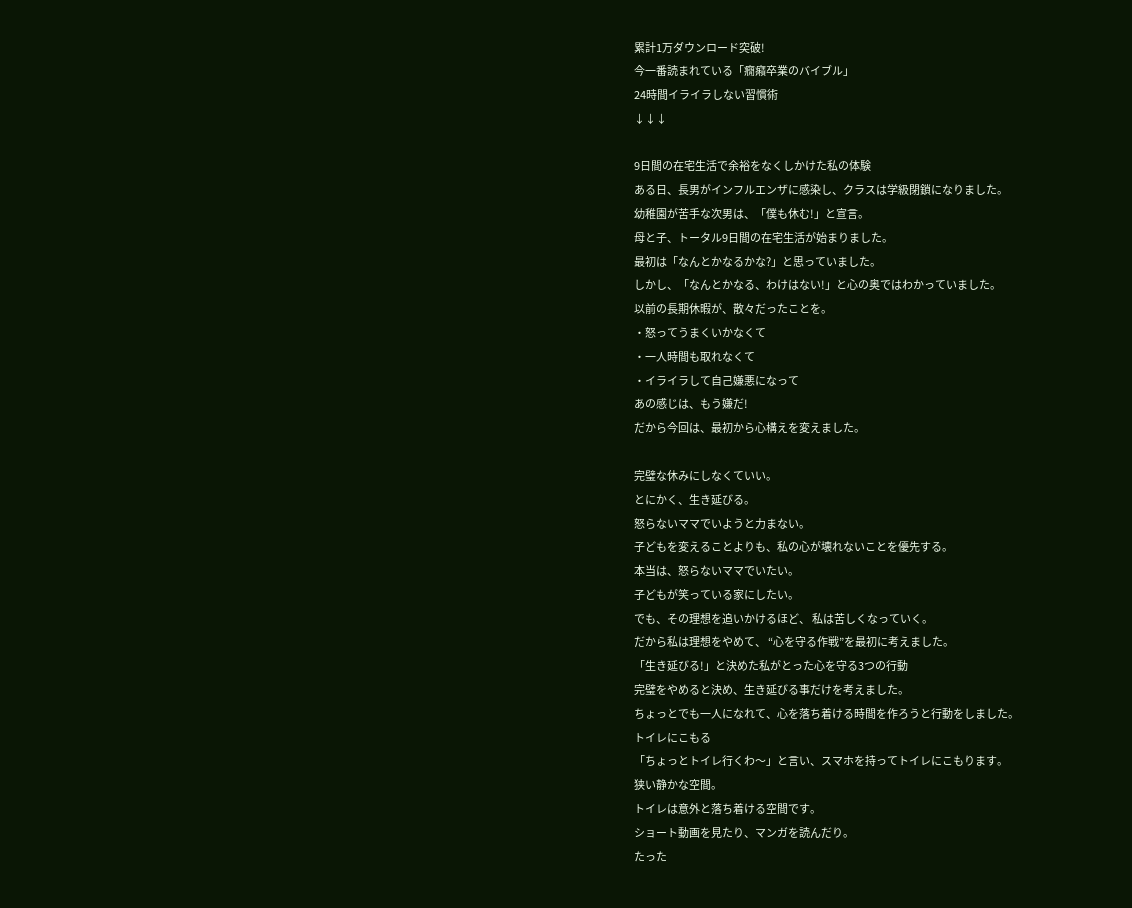累計1万ダウンロード突破!
今一番読まれている「癇癪卒業のバイブル」
24時間イライラしない習慣術
↓↓↓

9日間の在宅生活で余裕をなくしかけた私の体験
ある日、長男がインフルエンザに感染し、クラスは学級閉鎖になりました。
幼稚園が苦手な次男は、「僕も休む!」と宣言。
母と子、トータル9日間の在宅生活が始まりました。
最初は「なんとかなるかな?」と思っていました。
しかし、「なんとかなる、わけはない!」と心の奥ではわかっていました。
以前の長期休暇が、散々だったことを。
・怒ってうまくいかなくて
・一人時間も取れなくて
・イライラして自己嫌悪になって
あの感じは、もう嫌だ!
だから今回は、最初から心構えを変えました。

完璧な休みにしなくていい。
とにかく、生き延びる。
怒らないママでいようと力まない。
子どもを変えることよりも、私の心が壊れないことを優先する。
本当は、怒らないママでいたい。
子どもが笑っている家にしたい。
でも、その理想を追いかけるほど、 私は苦しくなっていく。
だから私は理想をやめて、 “心を守る作戦”を最初に考えました。
「生き延びる!」と決めた私がとった心を守る3つの行動
完璧をやめると決め、生き延びる事だけを考えました。
ちょっとでも一人になれて、心を落ち着ける時間を作ろうと行動をしました。
トイレにこもる
「ちょっとトイレ行くわ〜」と言い、スマホを持ってトイレにこもります。
狭い静かな空間。
トイレは意外と落ち着ける空間です。
ショート動画を見たり、マンガを読んだり。
たった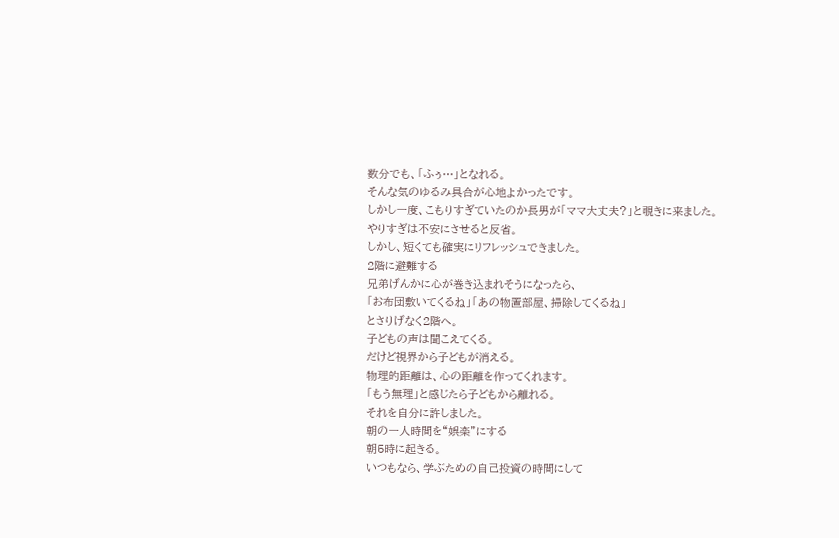数分でも、「ふぅ…」となれる。
そんな気のゆるみ具合が心地よかったです。
しかし一度、こもりすぎていたのか長男が「ママ大丈夫?」と覗きに来ました。
やりすぎは不安にさせると反省。
しかし、短くても確実にリフレッシュできました。
2階に避難する
兄弟げんかに心が巻き込まれそうになったら、
「お布団敷いてくるね」「あの物置部屋、掃除してくるね」
とさりげなく2階へ。
子どもの声は聞こえてくる。
だけど視界から子どもが消える。
物理的距離は、心の距離を作ってくれます。
「もう無理」と感じたら子どもから離れる。
それを自分に許しました。
朝の一人時間を“娯楽”にする
朝5時に起きる。
いつもなら、学ぶための自己投資の時間にして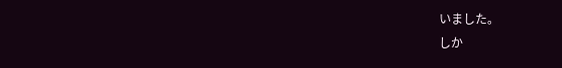いました。
しか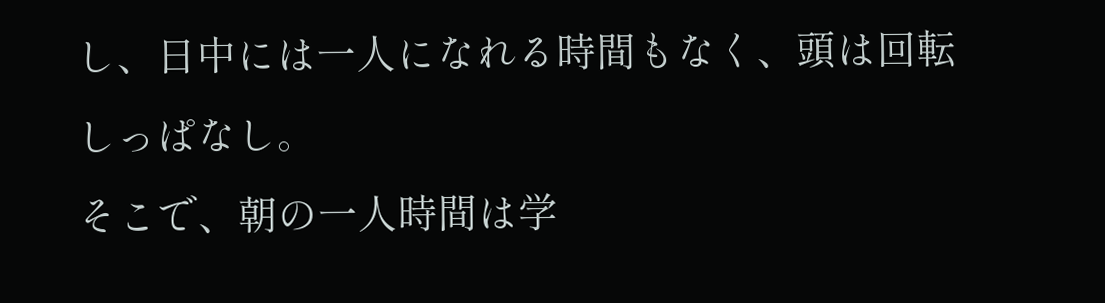し、日中には一人になれる時間もなく、頭は回転しっぱなし。
そこで、朝の一人時間は学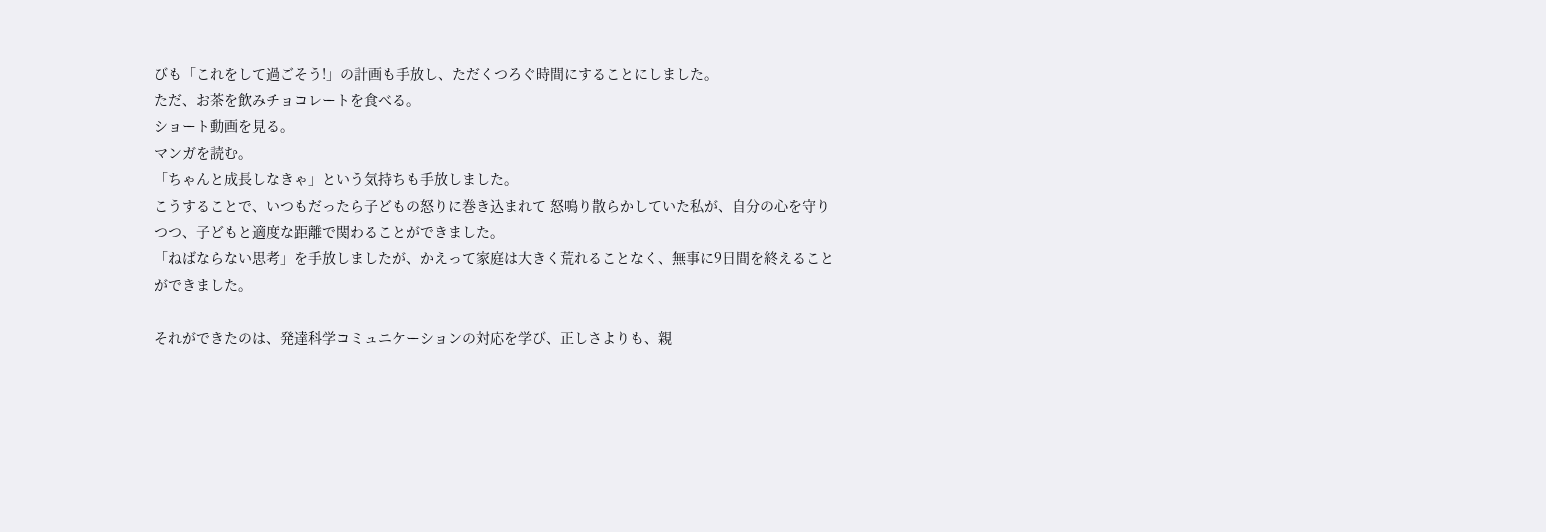びも「これをして過ごそう!」の計画も手放し、ただくつろぐ時間にすることにしました。
ただ、お茶を飲みチョコレートを食べる。
ショート動画を見る。
マンガを読む。
「ちゃんと成長しなきゃ」という気持ちも手放しました。
こうすることで、いつもだったら子どもの怒りに巻き込まれて 怒鳴り散らかしていた私が、自分の心を守りつつ、子どもと適度な距離で関わることができました。
「ねばならない思考」を手放しましたが、かえって家庭は大きく荒れることなく、無事に9日間を終えることができました。

それができたのは、発達科学コミュニケーションの対応を学び、正しさよりも、親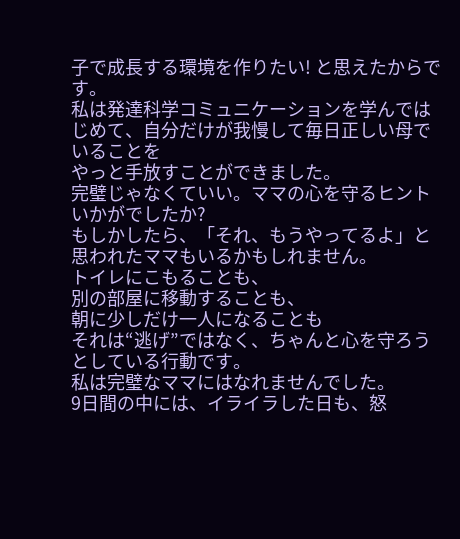子で成長する環境を作りたい! と思えたからです。
私は発達科学コミュニケーションを学んではじめて、自分だけが我慢して毎日正しい母でいることを
やっと手放すことができました。
完璧じゃなくていい。ママの心を守るヒント
いかがでしたか?
もしかしたら、「それ、もうやってるよ」と思われたママもいるかもしれません。
トイレにこもることも、
別の部屋に移動することも、
朝に少しだけ一人になることも
それは“逃げ”ではなく、ちゃんと心を守ろうとしている行動です。
私は完璧なママにはなれませんでした。
9日間の中には、イライラした日も、怒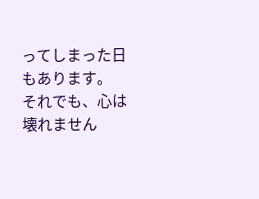ってしまった日もあります。
それでも、心は壊れません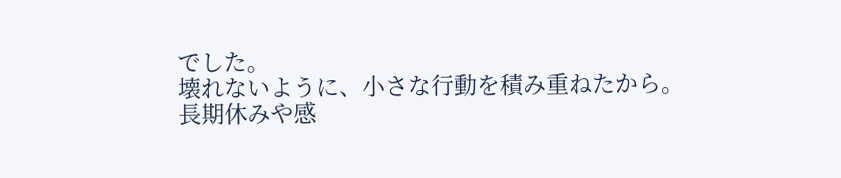でした。
壊れないように、小さな行動を積み重ねたから。
長期休みや感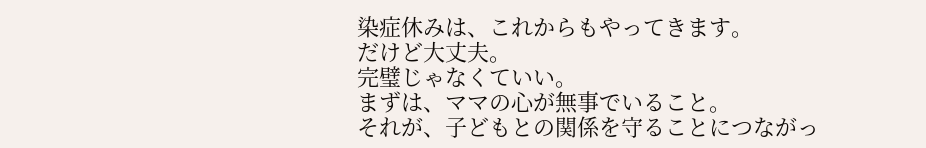染症休みは、これからもやってきます。
だけど大丈夫。
完璧じゃなくていい。
まずは、ママの心が無事でいること。
それが、子どもとの関係を守ることにつながっ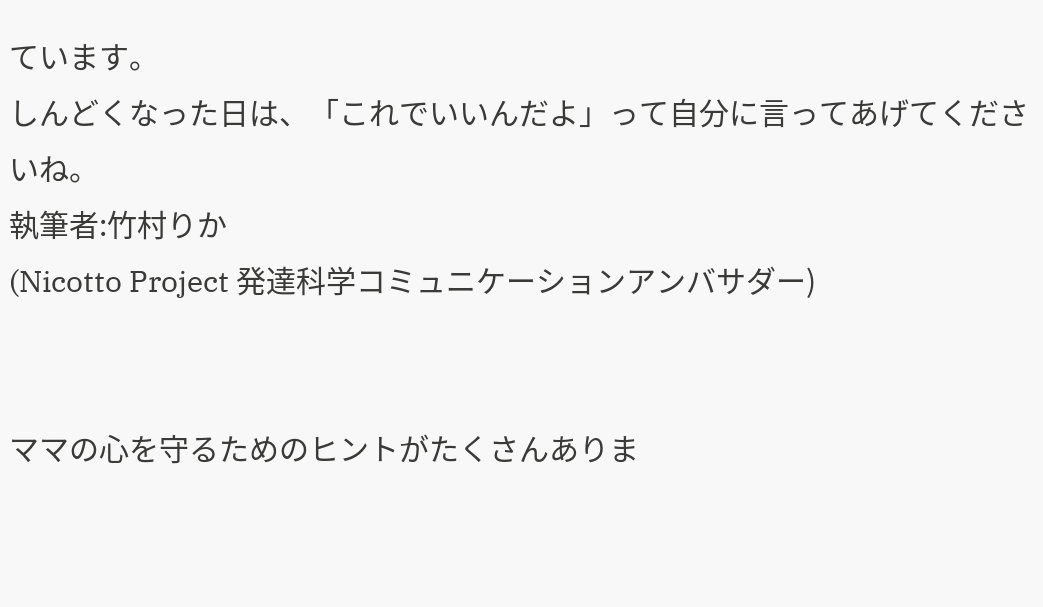ています。
しんどくなった日は、「これでいいんだよ」って自分に言ってあげてくださいね。
執筆者:竹村りか
(Nicotto Project 発達科学コミュニケーションアンバサダー)


ママの心を守るためのヒントがたくさんありま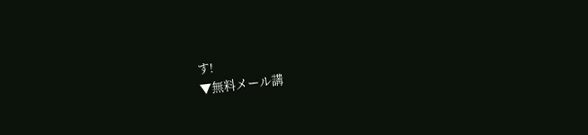す!
▼無料メール講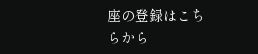座の登録はこちらから